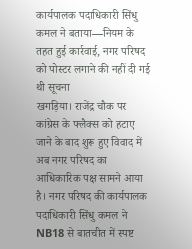कार्यपालक पदाधिकारी सिंधु कमल ने बताया—नियम के तहत हुई कार्रवाई, नगर परिषद को पोस्टर लगाने की नहीं दी गई थी सूचना
खगड़िया। राजेंद्र चौक पर कांग्रेस के फ्लैक्स को हटाए जाने के बाद शुरू हुए विवाद में अब नगर परिषद का आधिकारिक पक्ष सामने आया है। नगर परिषद की कार्यपालक पदाधिकारी सिंधु कमल ने NB18 से बातचीत में स्पष्ट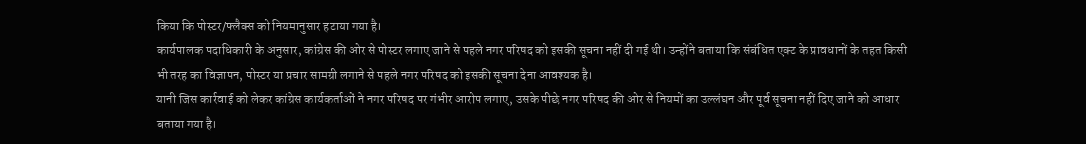किया कि पोस्टर/फ्लैक्स को नियमानुसार हटाया गया है।
कार्यपालक पदाधिकारी के अनुसार, कांग्रेस की ओर से पोस्टर लगाए जाने से पहले नगर परिषद को इसकी सूचना नहीं दी गई थी। उन्होंने बताया कि संबंधित एक्ट के प्रावधानों के तहत किसी भी तरह का विज्ञापन, पोस्टर या प्रचार सामग्री लगाने से पहले नगर परिषद को इसकी सूचना देना आवश्यक है।
यानी जिस कार्रवाई को लेकर कांग्रेस कार्यकर्ताओं ने नगर परिषद पर गंभीर आरोप लगाए, उसके पीछे नगर परिषद की ओर से नियमों का उल्लंघन और पूर्व सूचना नहीं दिए जाने को आधार बताया गया है।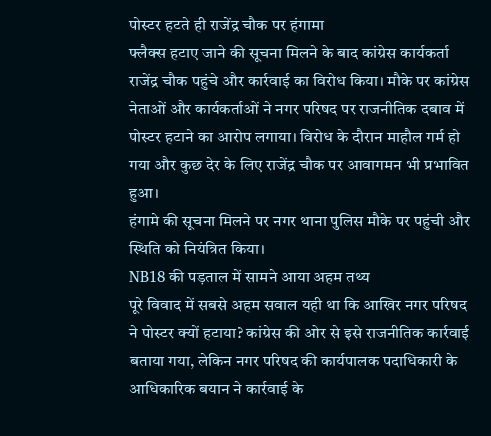पोस्टर हटते ही राजेंद्र चौक पर हंगामा
फ्लैक्स हटाए जाने की सूचना मिलने के बाद कांग्रेस कार्यकर्ता राजेंद्र चौक पहुंचे और कार्रवाई का विरोध किया। मौके पर कांग्रेस नेताओं और कार्यकर्ताओं ने नगर परिषद पर राजनीतिक दबाव में पोस्टर हटाने का आरोप लगाया। विरोध के दौरान माहौल गर्म हो गया और कुछ देर के लिए राजेंद्र चौक पर आवागमन भी प्रभावित हुआ।
हंगामे की सूचना मिलने पर नगर थाना पुलिस मौके पर पहुंची और स्थिति को नियंत्रित किया।
NB18 की पड़ताल में सामने आया अहम तथ्य
पूरे विवाद में सबसे अहम सवाल यही था कि आखिर नगर परिषद ने पोस्टर क्यों हटाया? कांग्रेस की ओर से इसे राजनीतिक कार्रवाई बताया गया, लेकिन नगर परिषद की कार्यपालक पदाधिकारी के आधिकारिक बयान ने कार्रवाई के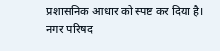प्रशासनिक आधार को स्पष्ट कर दिया है।
नगर परिषद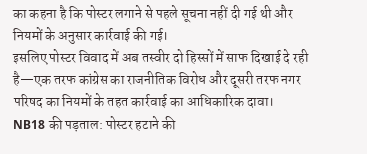का कहना है कि पोस्टर लगाने से पहले सूचना नहीं दी गई थी और नियमों के अनुसार कार्रवाई की गई।
इसलिए पोस्टर विवाद में अब तस्वीर दो हिस्सों में साफ दिखाई दे रही है—एक तरफ कांग्रेस का राजनीतिक विरोध और दूसरी तरफ नगर परिषद का नियमों के तहत कार्रवाई का आधिकारिक दावा।
NB18 की पड़ताल: पोस्टर हटाने की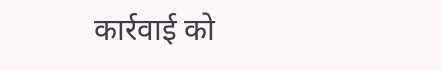कार्रवाई को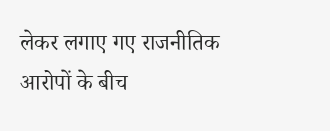लेकर लगाए गए राजनीतिक आरोपों के बीच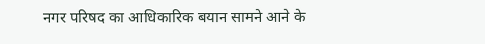नगर परिषद का आधिकारिक बयान सामने आने के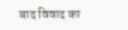बाद विवाद का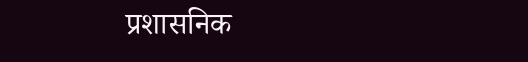प्रशासनिक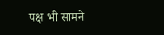पक्ष भी सामने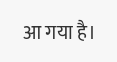आ गया है।